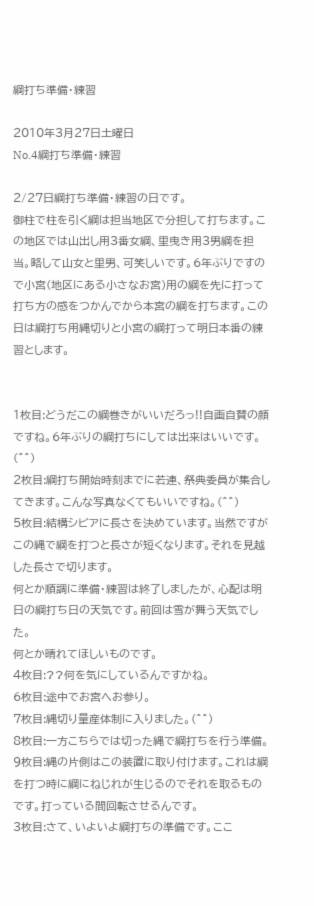綱打ち準備・練習

2010年3月27日土曜日
No.4綱打ち準備・練習

2/27日綱打ち準備・練習の日です。
御柱で柱を引く綱は担当地区で分担して打ちます。この地区では山出し用3番女綱、里曳き用3男綱を担当。略して山女と里男、可笑しいです。6年ぶりですので小宮(地区にある小さなお宮)用の綱を先に打って打ち方の感をつかんでから本宮の綱を打ちます。この日は綱打ち用縄切りと小宮の綱打って明日本番の練習とします。


1枚目:どうだこの綱巻きがいいだろっ!!自画自賛の顔ですね。6年ぶりの綱打ちにしては出来はいいです。(^^)
2枚目:綱打ち開始時刻までに若連、祭典委員が集合してきます。こんな写真なくてもいいですね。(^^)
5枚目:結構シビアに長さを決めています。当然ですがこの縄で綱を打つと長さが短くなります。それを見越した長さで切ります。
何とか順調に準備・練習は終了しましたが、心配は明日の綱打ち日の天気です。前回は雪が舞う天気でした。
何とか晴れてほしいものです。
4枚目:??何を気にしているんですかね。
6枚目:途中でお宮へお参り。
7枚目:縄切り量産体制に入りました。(^^)
8枚目:一方こちらでは切った縄で綱打ちを行う準備。
9枚目:縄の片側はこの装置に取り付けます。これは綱を打つ時に綱にねじれが生じるのでそれを取るものです。打っている間回転させるんです。
3枚目:さて、いよいよ綱打ちの準備です。ここ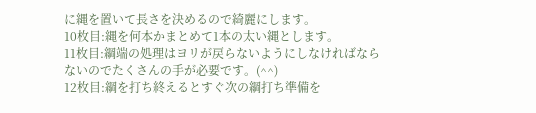に縄を置いて長さを決めるので綺麗にします。
10枚目:縄を何本かまとめて1本の太い縄とします。
11枚目:綱端の処理はヨリが戻らないようにしなければならないのでたくさんの手が必要です。(^^)
12枚目:綱を打ち終えるとすぐ次の綱打ち準備を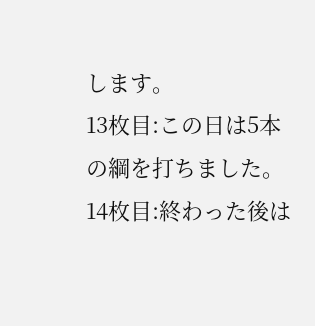します。
13枚目:この日は5本の綱を打ちました。
14枚目:終わった後は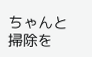ちゃんと掃除を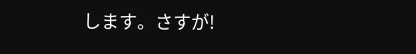します。さすが!